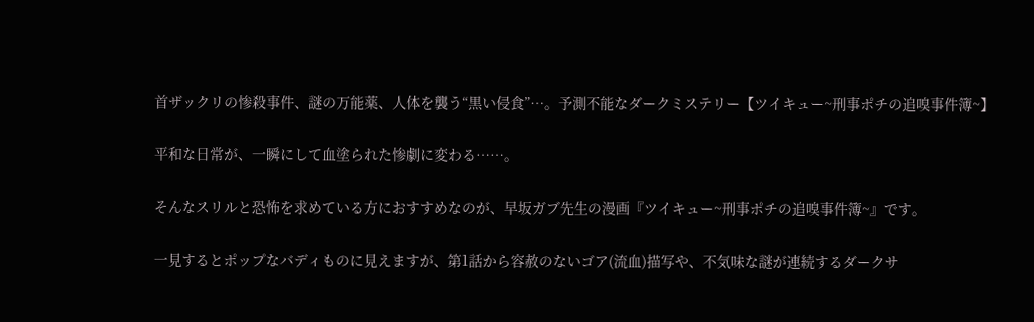首ザックリの惨殺事件、謎の万能薬、人体を襲う“黒い侵食”…。予測不能なダークミステリー【ツイキュー~刑事ポチの追嗅事件簿~】

平和な日常が、一瞬にして血塗られた惨劇に変わる……。

そんなスリルと恐怖を求めている方におすすめなのが、早坂ガブ先生の漫画『ツイキュー~刑事ポチの追嗅事件簿~』です。

一見するとポップなバディものに見えますが、第1話から容赦のないゴア(流血)描写や、不気味な謎が連続するダークサ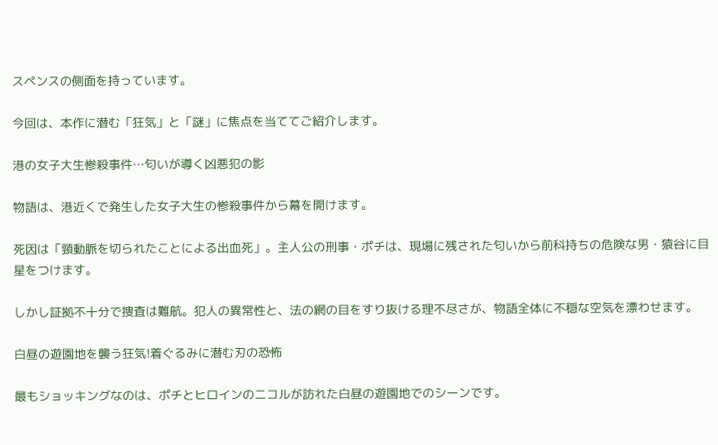スペンスの側面を持っています。

今回は、本作に潜む「狂気」と「謎」に焦点を当ててご紹介します。

港の女子大生惨殺事件…匂いが導く凶悪犯の影

物語は、港近くで発生した女子大生の惨殺事件から幕を開けます。

死因は「頸動脈を切られたことによる出血死」。主人公の刑事・ポチは、現場に残された匂いから前科持ちの危険な男・猿谷に目星をつけます。

しかし証拠不十分で捜査は難航。犯人の異常性と、法の網の目をすり抜ける理不尽さが、物語全体に不穏な空気を漂わせます。

白昼の遊園地を襲う狂気!着ぐるみに潜む刃の恐怖

最もショッキングなのは、ポチとヒロインのニコルが訪れた白昼の遊園地でのシーンです。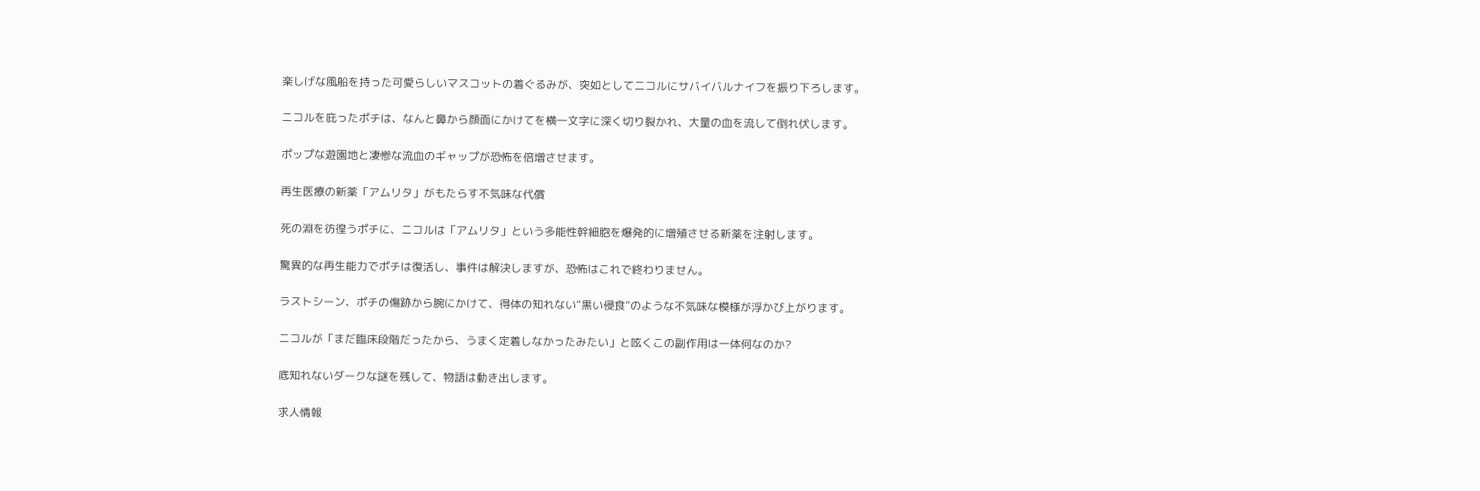楽しげな風船を持った可愛らしいマスコットの着ぐるみが、突如としてニコルにサバイバルナイフを振り下ろします。

ニコルを庇ったポチは、なんと鼻から顔面にかけてを横一文字に深く切り裂かれ、大量の血を流して倒れ伏します。

ポップな遊園地と凄惨な流血のギャップが恐怖を倍増させます。

再生医療の新薬「アムリタ」がもたらす不気味な代償

死の淵を彷徨うポチに、ニコルは「アムリタ」という多能性幹細胞を爆発的に増殖させる新薬を注射します。

驚異的な再生能力でポチは復活し、事件は解決しますが、恐怖はこれで終わりません。

ラストシーン、ポチの傷跡から腕にかけて、得体の知れない“黒い侵食”のような不気味な模様が浮かび上がります。

ニコルが「まだ臨床段階だったから、うまく定着しなかったみたい」と呟くこの副作用は一体何なのか?

底知れないダークな謎を残して、物語は動き出します。

求人情報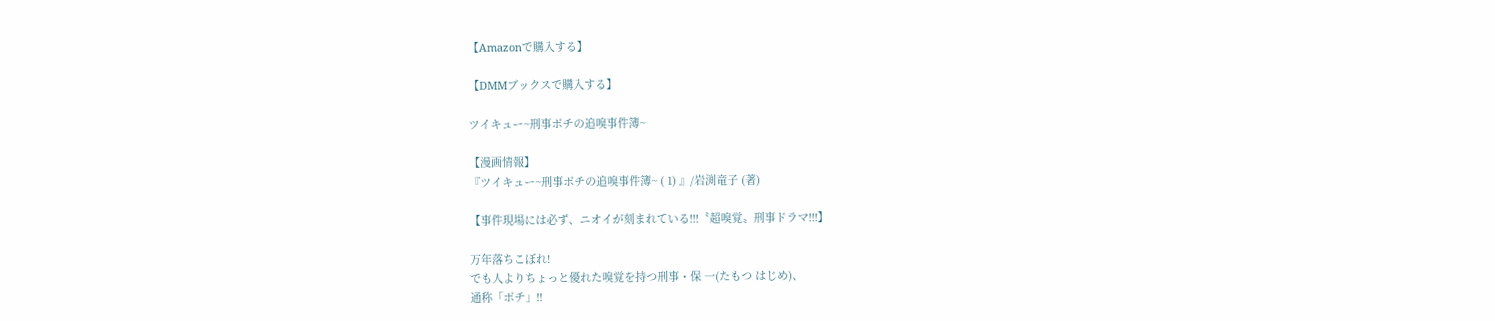【Amazonで購入する】

【DMMブックスで購入する】

ツイキュー~刑事ポチの追嗅事件簿~

【漫画情報】
『ツイキュー~刑事ポチの追嗅事件簿~ ( 1) 』/岩渕竜子 (著)

【事件現場には必ず、ニオイが刻まれている!!!〝超嗅覚〟刑事ドラマ!!!】

万年落ちこぼれ!
でも人よりちょっと優れた嗅覚を持つ刑事・保 一(たもつ はじめ)、
通称「ポチ」!!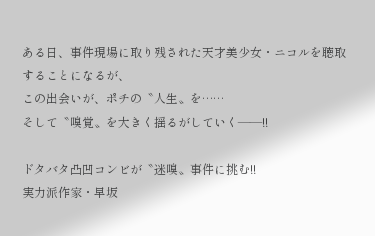ある日、事件現場に取り残された天才美少女・ニコルを聴取することになるが、
この出会いが、ポチの〝人生〟を……
そして〝嗅覚〟を大きく揺るがしていく――!!

ドタバタ凸凹コンビが〝迷嗅〟事件に挑む!!
実力派作家・早坂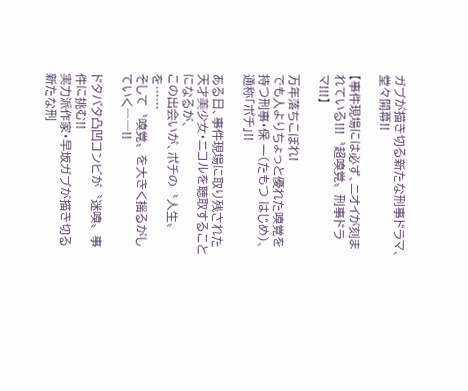ガブが描き切る新たな刑事ドラマ、堂々開幕!!

【事件現場には必ず、ニオイが刻まれている!!!〝超嗅覚〟刑事ドラマ!!!】

万年落ちこぼれ!
でも人よりちょっと優れた嗅覚を持つ刑事・保 一(たもつ はじめ)、
通称「ポチ」!!

ある日、事件現場に取り残された天才美少女・ニコルを聴取することになるが、
この出会いが、ポチの〝人生〟を……
そして〝嗅覚〟を大きく揺るがしていく――!!

ドタバタ凸凹コンビが〝迷嗅〟事件に挑む!!
実力派作家・早坂ガブが描き切る新たな刑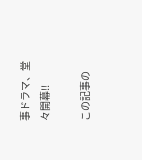事ドラマ、堂々開幕!!

この記事の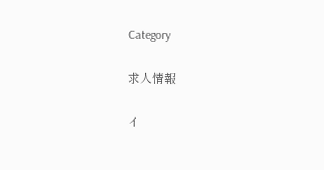Category

求人情報

イ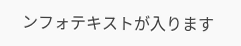ンフォテキストが入ります